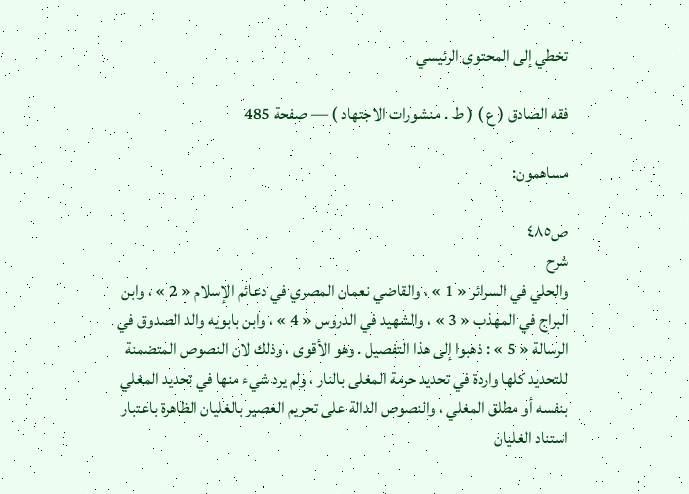تخطي إلى المحتوى الرئيسي

فقه الصادق ( ع ) ( ط . منشورات الاجتهاد ) — صفحة 485

مساهمون:

ص٤٨٥
شرح
والحلي في السرائر « 1 » ، والقاضي نعمان المصري في دعائم الإسلام « 2 » ، وابن البراج في المهذب « 3 » ، والشهيد في الدروس « 4 » ، وابن بابويه والد الصدوق في الرسالة « 5 » : ذهبوا إلى هذا التفصيل . وهو الأقوى ، وذلك لان النصوص المتضمنة للتحديد كلها واردة في تحديد حرمة المغلى بالنار ، ولم يرد شيء منها في تحديد المغلي بنفسه أو مطلق المغلي ، والنصوص الدالة على تحريم العصير بالغليان الظاهرة باعتبار استناد الغليان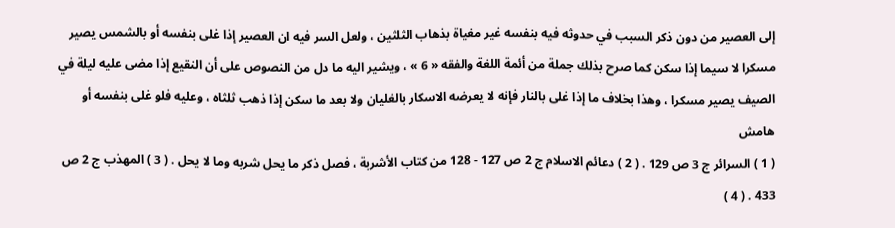إلى العصير من دون ذكر السبب في حدوثه فيه بنفسه غير مغياة بذهاب الثلثين ، ولعل السر فيه ان العصير إذا غلى بنفسه أو بالشمس يصير مسكرا لا سيما إذا سكن كما صرح بذلك جملة من أئمة اللغة والفقه « 6 » ، ويشير اليه ما دل من النصوص على أن النقيع إذا مضى عليه ليلة في الصيف يصير مسكرا ، وهذا بخلاف ما إذا غلى بالنار فإنه لا يعرضه الاسكار بالغليان ولا بعد ما سكن إذا ذهب ثلثاه ، وعليه فلو غلى بنفسه أو
هامش
( 1 ) السرائر ج 3 ص 129 . ( 2 ) دعائم الاسلام ج 2 ص 127 - 128 من كتاب الأشربة ، فصل ذكر ما يحل شربه وما لا يحل . ( 3 ) المهذب ج 2 ص 433 . ( 4 )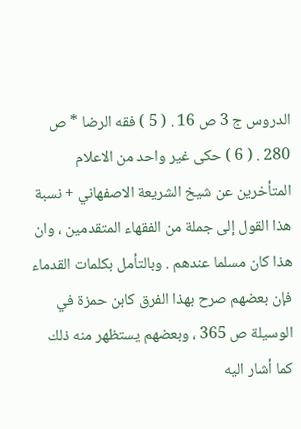الدروس ج 3 ص 16 . ( 5 ) فقه الرضا * ص 280 . ( 6 ) حكى غير واحد من الاعلام المتأخرين عن شيخ الشريعة الاصفهاني + نسبة هذا القول إلى جملة من الفقهاء المتقدمين ، وان هذا كان مسلما عندهم . وبالتأمل بكلمات القدماء فإن بعضهم صرح بهذا الفرق كابن حمزة في الوسيلة ص 365 ، وبعضهم يستظهر منه ذلك كما أشار اليه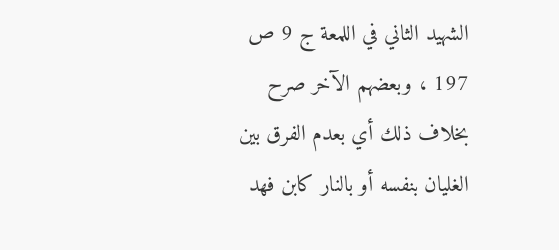الشهيد الثاني في اللمعة ج 9 ص 197 ، وبعضهم الآخر صرح بخلاف ذلك أي بعدم الفرق بين الغليان بنفسه أو بالنار كابن فهد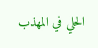الحلي في المهذب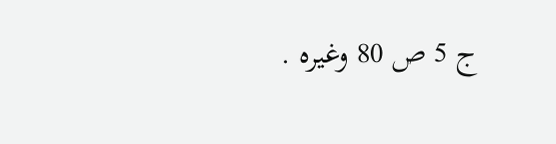ج 5 ص 80 وغيره .